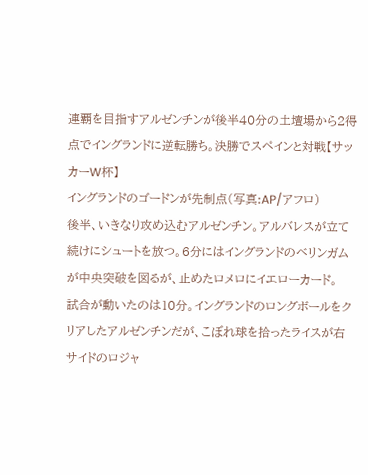連覇を目指すアルゼンチンが後半40分の土壇場から2得点でイングランドに逆転勝ち。決勝でスペインと対戦【サッカーW杯】
イングランドのゴードンが先制点(写真:AP/アフロ)
後半、いきなり攻め込むアルゼンチン。アルバレスが立て続けにシュートを放つ。6分にはイングランドのベリンガムが中央突破を図るが、止めたロメロにイエローカード。
試合が動いたのは10分。イングランドのロングボールをクリアしたアルゼンチンだが、こぼれ球を拾ったライスが右サイドのロジャ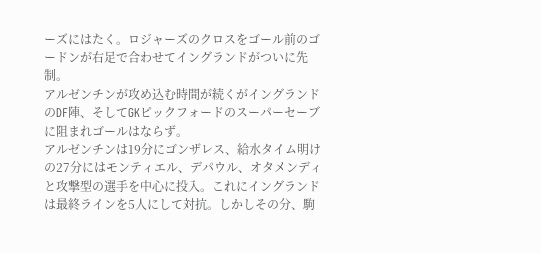ーズにはたく。ロジャーズのクロスをゴール前のゴードンが右足で合わせてイングランドがついに先制。
アルゼンチンが攻め込む時間が続くがイングランドのDF陣、そしてGKピックフォードのスーパーセーブに阻まれゴールはならず。
アルゼンチンは19分にゴンザレス、給水タイム明けの27分にはモンティエル、デパウル、オタメンディと攻撃型の選手を中心に投入。これにイングランドは最終ラインを5人にして対抗。しかしその分、駒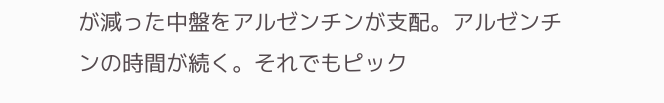が減った中盤をアルゼンチンが支配。アルゼンチンの時間が続く。それでもピック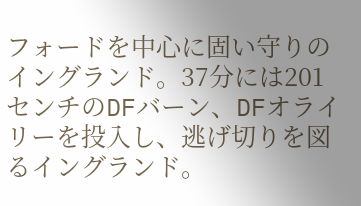フォードを中心に固い守りのイングランド。37分には201センチのDFバーン、DFオライリーを投入し、逃げ切りを図るイングランド。